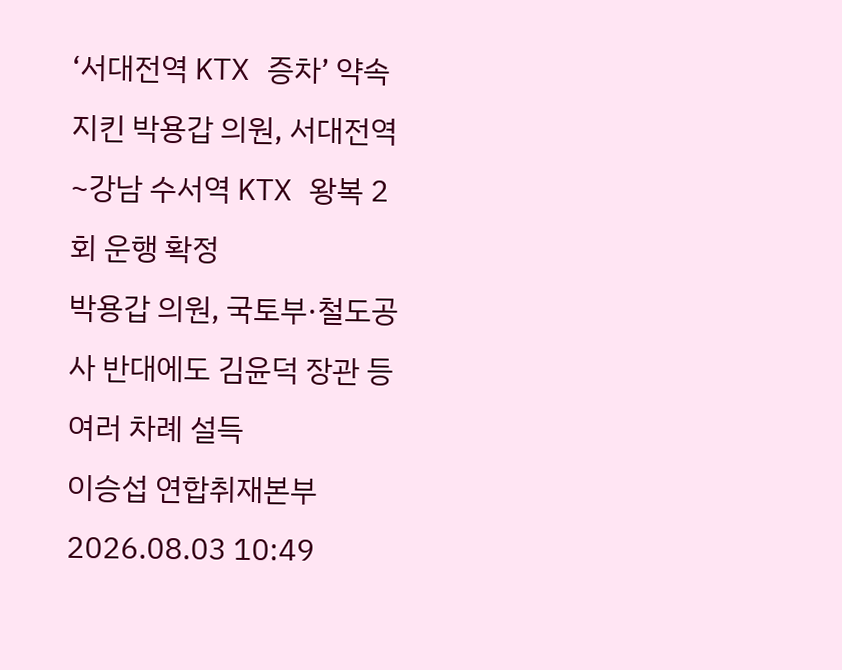‘서대전역 KTX 증차’ 약속 지킨 박용갑 의원, 서대전역~강남 수서역 KTX 왕복 2회 운행 확정
박용갑 의원, 국토부·철도공사 반대에도 김윤덕 장관 등 여러 차례 설득
이승섭 연합취재본부2026.08.03 10:49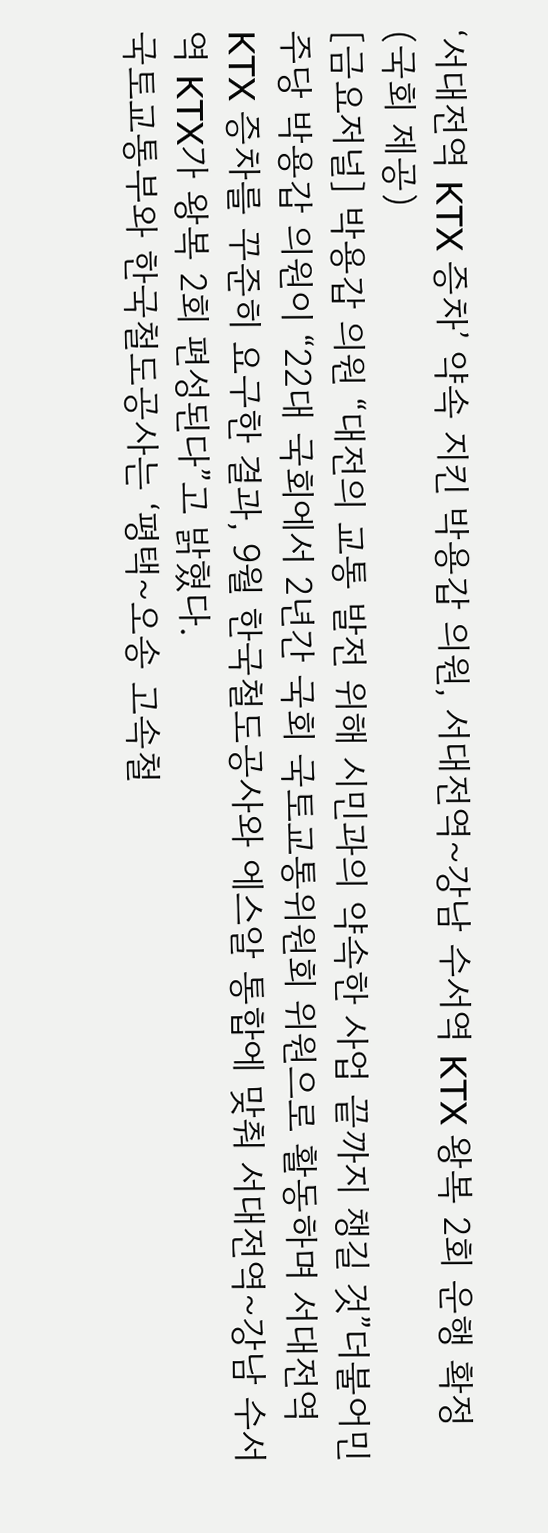‘서대전역 KTX 증차’ 약속 지킨 박용갑 의원, 서대전역~강남 수서역 KTX 왕복 2회 운행 확정 (국회 제공)
[금요저널] 박용갑 의원 “대전의 교통 발전 위해 시민과의 약속한 사업 끝까지 챙길 것”더불어민주당 박용갑 의원이 “22대 국회에서 2년간 국회 국토교통위원회 위원으로 활동하며 서대전역 KTX 증차를 꾸준히 요구한 결과, 9월 한국철도공사와 에스알 통합에 맞춰 서대전역~강남 수서역 KTX가 왕복 2회 편성된다”고 밝혔다.
국토교통부와 한국철도공사는 ‘평택~오송 고속철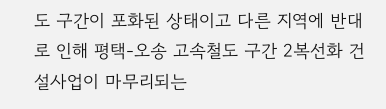도 구간이 포화된 상태이고 다른 지역에 반대로 인해 평택-오송 고속철도 구간 2복선화 건설사업이 마무리되는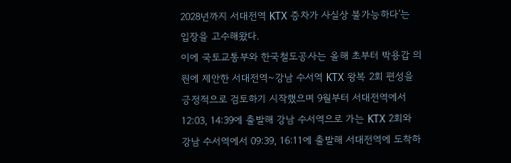2028년까지 서대전역 KTX 증차가 사실상 불가능하다’는 입장을 고수해왔다.
이에 국토교통부와 한국철도공사는 올해 초부터 박용갑 의원에 제안한 서대전역~강남 수서역 KTX 왕복 2회 편성을 긍정적으로 검토하기 시작했으며 9월부터 서대전역에서 12:03, 14:39에 출발해 강남 수서역으로 가는 KTX 2회와 강남 수서역에서 09:39, 16:11에 출발해 서대전역에 도착하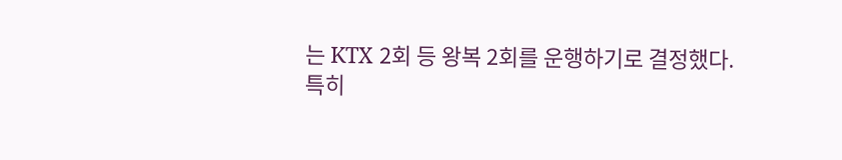는 KTX 2회 등 왕복 2회를 운행하기로 결정했다.
특히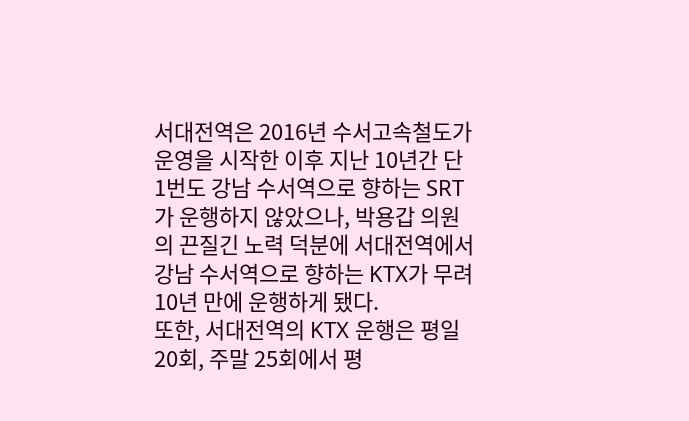서대전역은 2016년 수서고속철도가 운영을 시작한 이후 지난 10년간 단 1번도 강남 수서역으로 향하는 SRT가 운행하지 않았으나, 박용갑 의원의 끈질긴 노력 덕분에 서대전역에서 강남 수서역으로 향하는 KTX가 무려 10년 만에 운행하게 됐다.
또한, 서대전역의 KTX 운행은 평일 20회, 주말 25회에서 평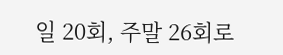일 20회, 주말 26회로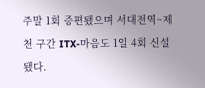주말 1회 증편됐으며 서대전역~제천 구간 ITX-마음도 1일 4회 신설됐다.